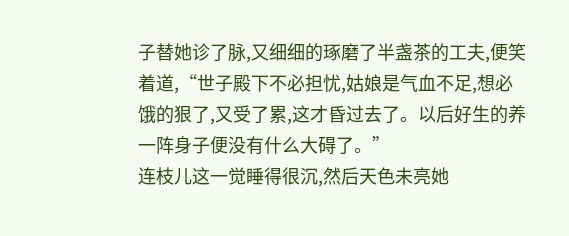子替她诊了脉,又细细的琢磨了半盏茶的工夫,便笑着道,“世子殿下不必担忧,姑娘是气血不足,想必饿的狠了,又受了累,这才昏过去了。以后好生的养一阵身子便没有什么大碍了。”
连枝儿这一觉睡得很沉,然后天色未亮她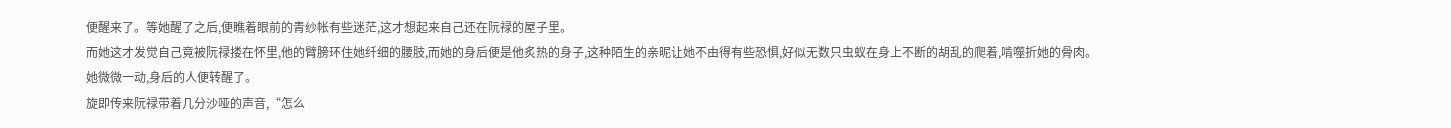便醒来了。等她醒了之后,便瞧着眼前的青纱帐有些迷茫,这才想起来自己还在阮禄的屋子里。
而她这才发觉自己竟被阮禄搂在怀里,他的臂膀环住她纤细的腰肢,而她的身后便是他炙热的身子,这种陌生的亲昵让她不由得有些恐惧,好似无数只虫蚁在身上不断的胡乱的爬着,啃噬折她的骨肉。
她微微一动,身后的人便转醒了。
旋即传来阮禄带着几分沙哑的声音,“怎么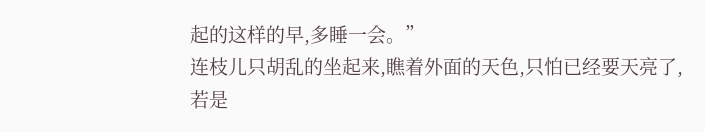起的这样的早,多睡一会。”
连枝儿只胡乱的坐起来,瞧着外面的天色,只怕已经要天亮了,若是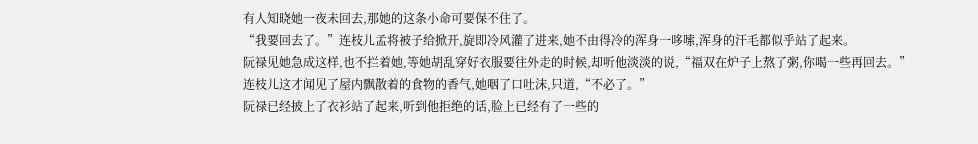有人知晓她一夜未回去,那她的这条小命可要保不住了。
“我要回去了。”连枝儿孟将被子给掀开,旋即冷风灌了进来,她不由得冷的浑身一哆嗦,浑身的汗毛都似乎站了起来。
阮禄见她急成这样,也不拦着她,等她胡乱穿好衣服要往外走的时候,却听他淡淡的说,“福双在炉子上熬了粥,你喝一些再回去。”
连枝儿这才闻见了屋内飘散着的食物的香气,她咽了口吐沫,只道,“不必了。”
阮禄已经披上了衣衫站了起来,听到他拒绝的话,脸上已经有了一些的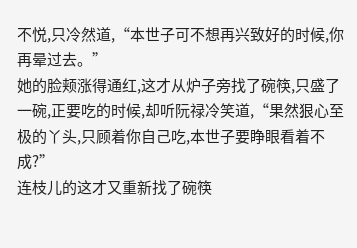不悦,只冷然道,“本世子可不想再兴致好的时候,你再晕过去。”
她的脸颊涨得通红,这才从炉子旁找了碗筷,只盛了一碗,正要吃的时候,却听阮禄冷笑道,“果然狠心至极的丫头,只顾着你自己吃,本世子要睁眼看着不成?”
连枝儿的这才又重新找了碗筷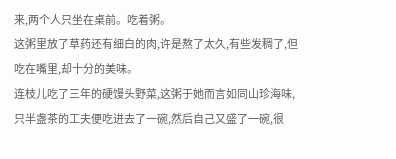来,两个人只坐在桌前。吃着粥。
这粥里放了草药还有细白的肉,许是熬了太久,有些发稠了,但吃在嘴里,却十分的美味。
连枝儿吃了三年的硬馒头野菜,这粥于她而言如同山珍海味,只半盏茶的工夫便吃进去了一碗,然后自己又盛了一碗,很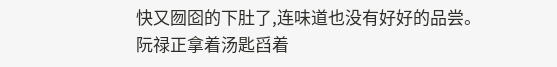快又囫囵的下肚了,连味道也没有好好的品尝。
阮禄正拿着汤匙舀着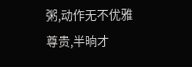粥,动作无不优雅尊贵,半晌才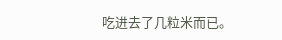吃进去了几粒米而已。